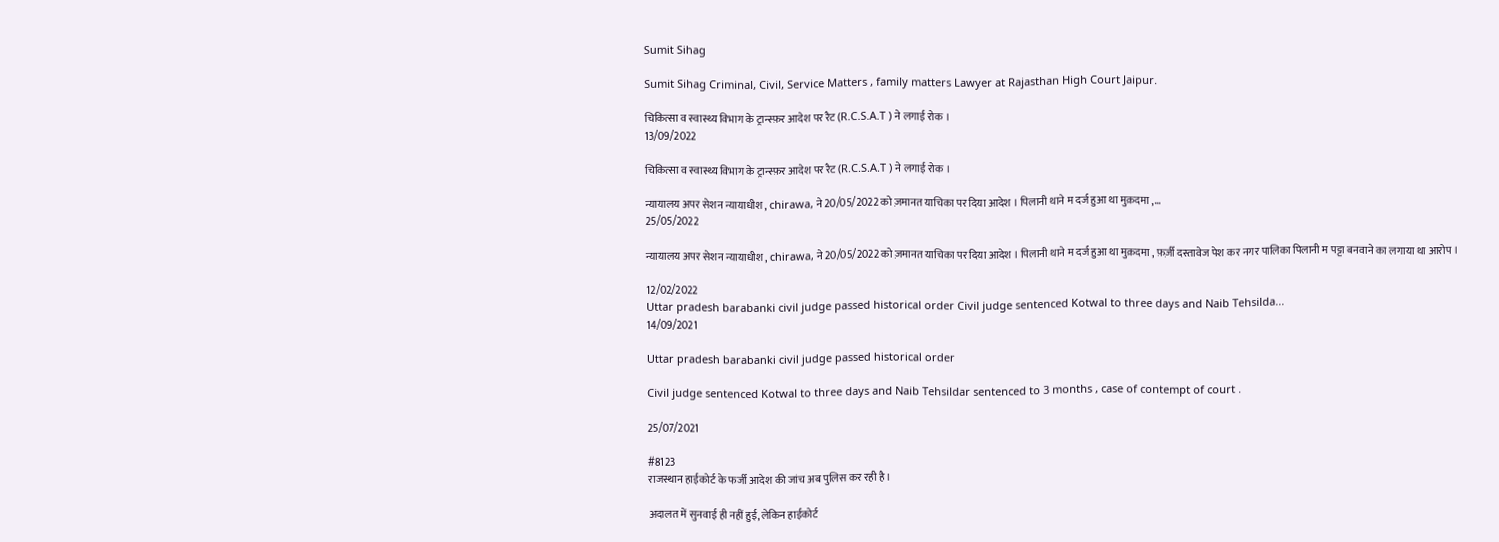Sumit Sihag

Sumit Sihag Criminal, Civil, Service Matters , family matters Lawyer at Rajasthan High Court Jaipur.

चिकित्सा व स्वास्थ्य विभाग के ट्रान्स्फ़र आदेश पर रैट (R.C.S.A.T ) ने लगाई रोक ।
13/09/2022

चिकित्सा व स्वास्थ्य विभाग के ट्रान्स्फ़र आदेश पर रैट (R.C.S.A.T ) ने लगाई रोक ।

न्यायालय अपर सेशन न्यायाधीश , chirawa, ने 20/05/2022 को ज़मानत याचिका पर दिया आदेश । पिलानी थाने म दर्ज हुआ था मुक़दमा ,...
25/05/2022

न्यायालय अपर सेशन न्यायाधीश , chirawa, ने 20/05/2022 को ज़मानत याचिका पर दिया आदेश । पिलानी थाने म दर्ज हुआ था मुक़दमा , फ़र्ज़ी दस्तावेज पेश कर नगर पालिका पिलानी म पट्टा बनवाने का लगाया था आरोप ।

12/02/2022
Uttar pradesh barabanki civil judge passed historical order Civil judge sentenced Kotwal to three days and Naib Tehsilda...
14/09/2021

Uttar pradesh barabanki civil judge passed historical order

Civil judge sentenced Kotwal to three days and Naib Tehsildar sentenced to 3 months , case of contempt of court .

25/07/2021

#8123
राजस्थान हाईकोर्ट के फर्जी आदेश की जांच अब पुलिस कर रही है।

अदालत में सुनवाई ही नहीं हुई, लेकिन हाईकोर्ट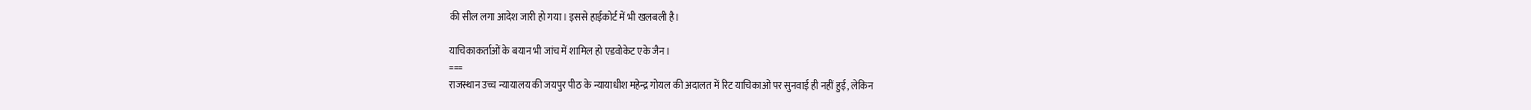की सील लगा आदेश जारी हो गया। इससे हाईकोर्ट में भी खलबली है।

याचिकाकर्ताओं के बयान भी जांच में शामिल हो एडवोकेट एके जैन।
===
राजस्थान उच्च न्यायालय की जयपुर पीठ के न्यायाधीश महेन्द्र गोयल की अदालत में रिट याचिकाओं पर सुनवाई ही नहीं हुई, लेकिन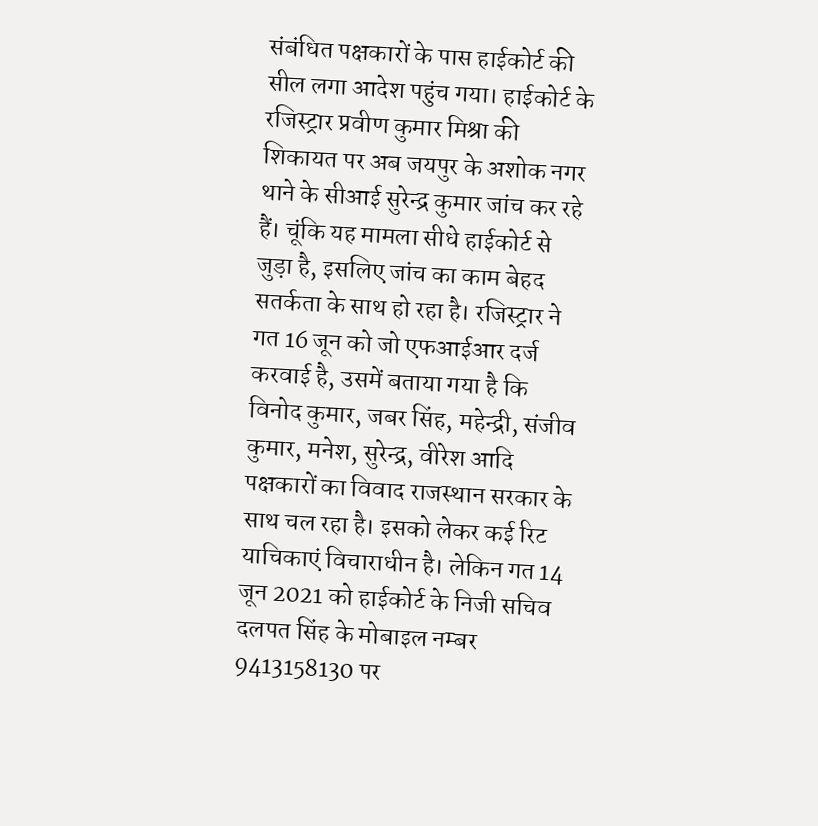संबंधित पक्षकारों के पास हाईकोर्ट की सील लगा आदेश पहुंच गया। हाईकोर्ट के रजिस्ट्रार प्रवीण कुमार मिश्रा की शिकायत पर अब जयपुर के अशोक नगर थाने के सीआई सुरेन्द्र कुमार जांच कर रहे हैं। चूंकि यह मामला सीधे हाईकोर्ट से जुड़ा है, इसलिए जांच का काम बेहद सतर्कता के साथ हो रहा है। रजिस्ट्रार ने गत 16 जून को जो एफआईआर दर्ज करवाई है, उसमें बताया गया है कि विनोद कुमार, जबर सिंह, महेन्द्री, संजीव कुमार, मनेश, सुरेन्द्र, वीरेश आदि पक्षकारों का विवाद राजस्थान सरकार के साथ चल रहा है। इसको लेकर कई रिट याचिकाएं विचाराधीन है। लेकिन गत 14 जून 2021 को हाईकोर्ट के निजी सचिव दलपत सिंह के मोबाइल नम्बर 9413158130 पर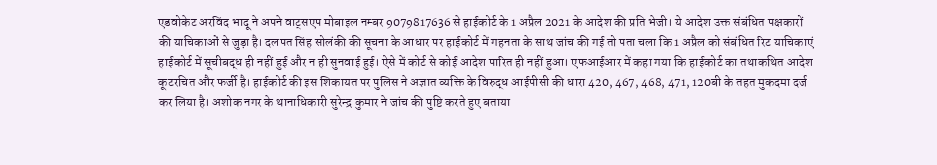एडवोकेट अरविंद भादू ने अपने वाट्सएप मोबाइल नम्बर 9079817636 से हाईकोर्ट के 1 अप्रैल 2021 के आदेश की प्रति भेजी। ये आदेश उक्त संबंधित पक्षकारों की याचिकाओं से जुड़ा है। दलपत सिंह सोलंकी की सूचना के आधार पर हाईकोर्ट में गहनता के साथ जांच की गई तो पता चला कि 1 अप्रैल को संबंधित रिट याचिकाएं हाईकोर्ट में सूचीबद्ध ही नहीं हुई और न ही सुनवाई हुई। ऐसे में कोर्ट से कोई आदेश पारित ही नहीं हुआ। एफआईआर में कहा गया कि हाईकोर्ट का तथाकथित आदेश कूटरचित और फर्जी है। हाईकोर्ट की इस शिकायत पर पुलिस ने अज्ञात व्यक्ति के विरुद्ध आईपीसी की धारा 420, 467, 468, 471, 120बी के तहत मुकदमा दर्ज कर लिया है। अशोक नगर के थानाधिकारी सुरेन्द्र कुमार ने जांच की पुष्टि करते हुए बताया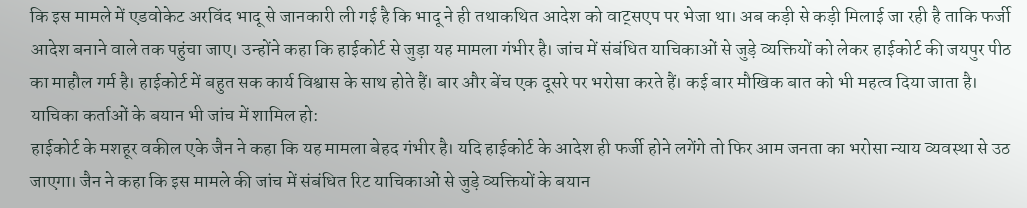कि इस मामले में एडवोकेट अरविंद भादू से जानकारी ली गई है कि भादू ने ही तथाकथित आदेश को वाट्सएप पर भेजा था। अब कड़ी से कड़ी मिलाई जा रही है ताकि फर्जी आदेश बनाने वाले तक पहुंचा जाए। उन्होंने कहा कि हाईकोर्ट से जुड़ा यह मामला गंभीर है। जांच में संबंधित याचिकाओं से जुड़े व्यक्तियों को लेकर हाईकोर्ट की जयपुर पीठ का माहौल गर्म है। हाईकोर्ट में बहुत सक कार्य विश्वास के साथ होते हैं। बार और बेंच एक दूसरे पर भरोसा करते हैं। कई बार मौखिक बात को भी महत्व दिया जाता है।
याचिका कर्ताओं के बयान भी जांच में शामिल हो:
हाईकोर्ट के मशहूर वकील एके जैन ने कहा कि यह मामला बेहद गंभीर है। यदि हाईकोर्ट के आदेश ही फर्जी होने लगेंगे तो फिर आम जनता का भरोसा न्याय व्यवस्था से उठ जाएगा। जैन ने कहा कि इस मामले की जांच में संबंधित रिट याचिकाओं से जुड़े व्यक्तियों के बयान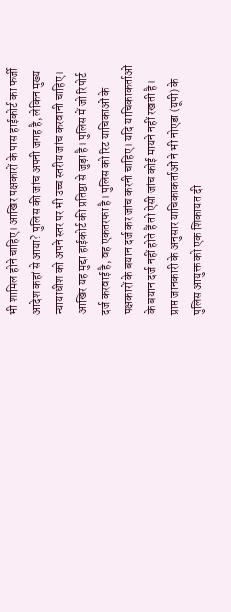भी शामिल होने चाहिए। आखिर पक्षकारों के पास हाईकोर्ट का फर्जी आदेश कहां से आया? पुलिस की जांच अपनी जगह है, लेकिन मुख्य न्यायाधीश को अपने स्तर पर भी उच्च स्तरीय जांच करवानी चाहिए। आखिर यह मुद्दा हाईकोर्ट की प्रतिष्ठा से जुड़ा है। पुलिस में जो रिपोर्ट दर्ज करवाई है, वह एकतरफा है। पुलिस को रिट याचिकाओं के पक्षकारों के बयान दर्ज कर जांच करनी चाहिए। यदि याचिकाकर्ताओं के बयान दर्ज नहीं होते हैं तो ऐसी जांच कोई मायने नहीं रखती है। प्राप्त जानकारी के अनुसार याचिकाकर्ताओं ने भी नोएडा (यूपी) के पुलिस आयुक्त को एक शिकायत दी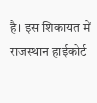है। इस शिकायत में राजस्थान हाईकोर्ट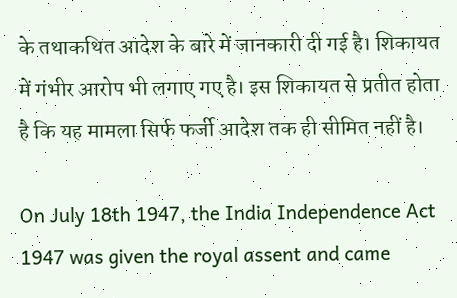के तथाकथित आदेश के बारे में जानकारी दी गई है। शिकायत में गंभीर आरोप भी लगाए गए है। इस शिकायत से प्रतीत होता है कि यह मामला सिर्फ फर्जी आदेश तक ही सीमित नहीं है।

On July 18th 1947, the India Independence Act 1947 was given the royal assent and came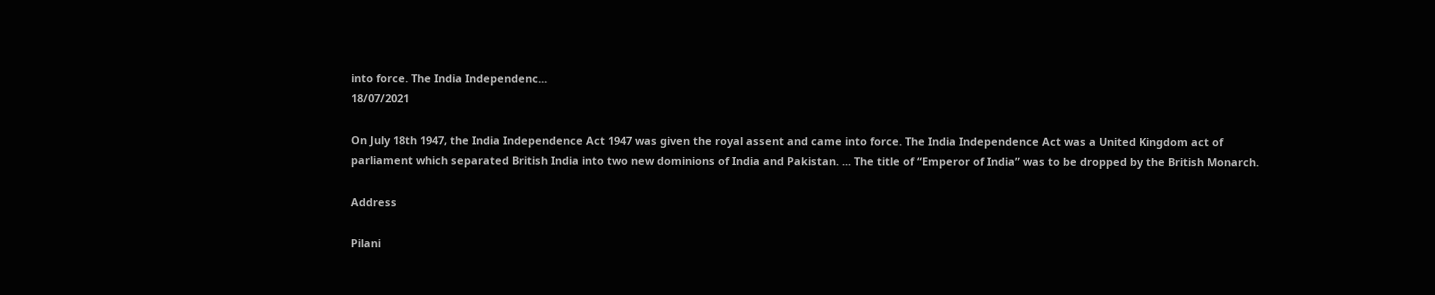into force. The India Independenc...
18/07/2021

On July 18th 1947, the India Independence Act 1947 was given the royal assent and came into force. The India Independence Act was a United Kingdom act of parliament which separated British India into two new dominions of India and Pakistan. ... The title of “Emperor of India” was to be dropped by the British Monarch.

Address

Pilani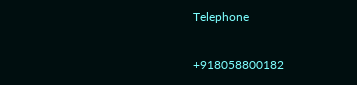Telephone

+918058800182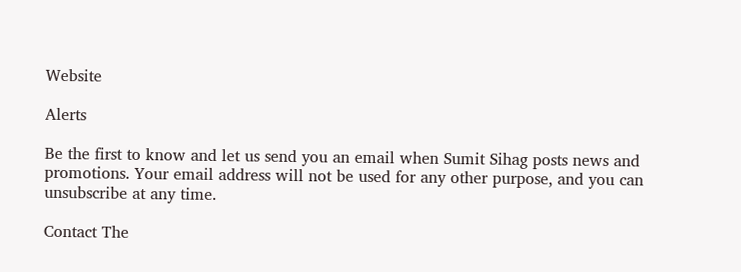Website

Alerts

Be the first to know and let us send you an email when Sumit Sihag posts news and promotions. Your email address will not be used for any other purpose, and you can unsubscribe at any time.

Contact The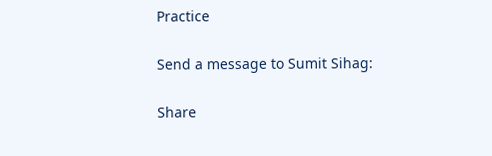Practice

Send a message to Sumit Sihag:

Share